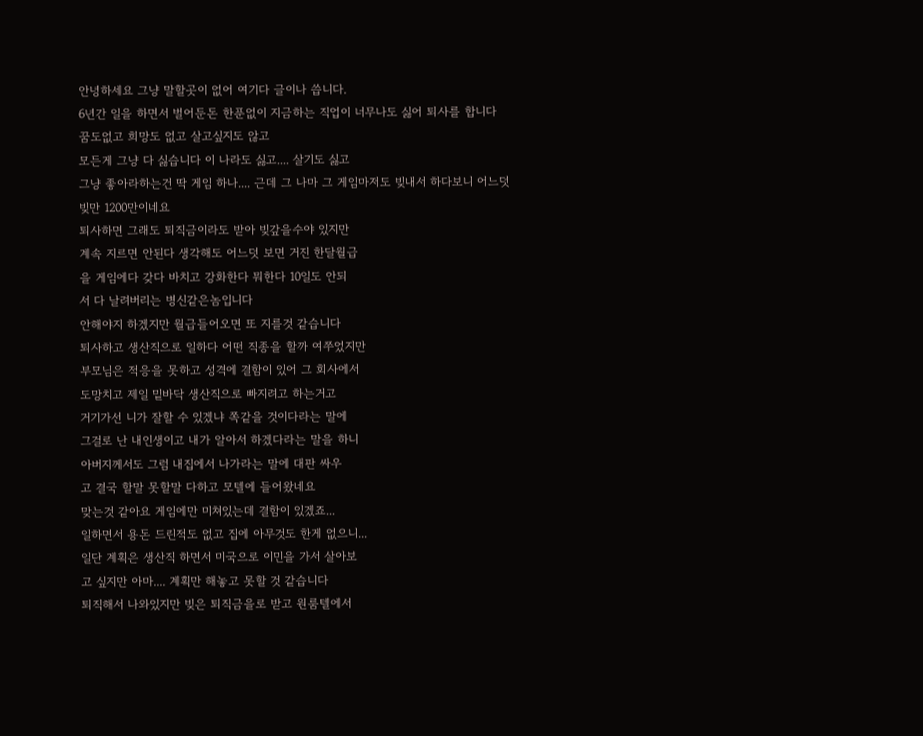안녕하세요 그냥 말할곳이 없어 여기다 글이나 씁니다.
6년간 일을 하면서 벌어둔돈 한푼없이 지금하는 직업이 너무나도 싫어 퇴사를 합니다
꿈도없고 희망도 없고 살고싶지도 않고
모든게 그냥 다 싫습니다 이 나라도 싫고.... 살기도 싫고
그냥 좋아라하는건 딱 게임 하나.... 근데 그 나마 그 게임마저도 빚내서 하다보니 어느덧 빚만 1200만이네요
퇴사하면 그래도 퇴직금이라도 받아 빚갚을수야 있지만
계속 지르면 안된다 생각해도 어느덧 보면 거진 한달월급
을 게임에다 갖다 바치고 강화한다 뭐한다 10일도 안되
서 다 날려버리는 병신같은놈입니다
안해야지 하겠지만 월급들어오면 또 지를것 같습니다
퇴사하고 생산직으로 일하다 어떤 직종을 할까 여쭈었지만
부모님은 적응을 못하고 성격에 결함이 있어 그 회사에서
도망치고 제일 밑바닥 생산직으로 빠지려고 하는거고
거기가선 니가 잘할 수 있겠냐 쪽같을 것이다라는 말에
그걸로 난 내인생이고 내가 알아서 하겠다라는 말을 하니
아버지께서도 그럼 내집에서 나가라는 말에 대판 싸우
고 결국 할말 못할말 다하고 모텔에 들어왔네요
맞는것 같아요 게임에만 미쳐있는데 결함이 있겠죠...
일하면서 용돈 드린적도 없고 집에 아무것도 한게 없으니...
일단 계획은 생산직 하면서 미국으로 이민을 가서 살아보
고 싶지만 아마.... 계획만 해놓고 못할 것 같습니다
퇴직해서 나와있지만 빚은 퇴직금을로 받고 원룸텔에서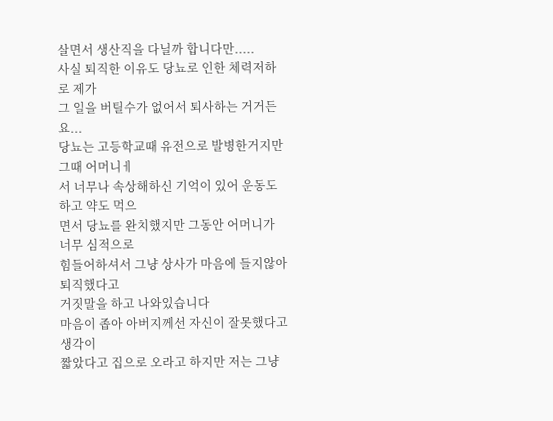살면서 생산직을 다닐까 합니다만.....
사실 퇴직한 이유도 당뇨로 인한 체력저하로 제가
그 일을 버틸수가 없어서 퇴사하는 거거든요...
당뇨는 고등학교때 유전으로 발병한거지만 그때 어머니ㅔ
서 너무나 속상해하신 기억이 있어 운동도 하고 약도 먹으
면서 당뇨를 완치했지만 그동안 어머니가 너무 심적으로
힘들어하셔서 그냥 상사가 마음에 들지않아 퇴직했다고
거짓말을 하고 나와있습니다
마음이 좁아 아버지께선 자신이 잘못했다고 생각이
짧았다고 집으로 오라고 하지만 저는 그냥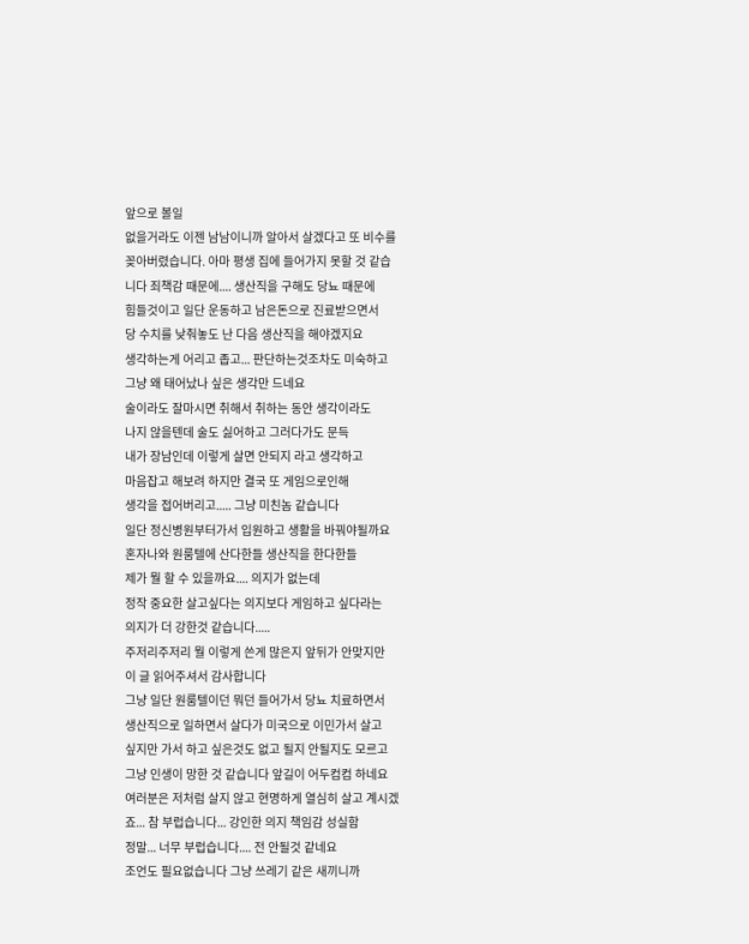앞으로 볼일
없을거라도 이젠 남남이니까 알아서 살겠다고 또 비수를
꽂아버렸습니다. 아마 평생 집에 들어가지 못할 것 같습
니다 죄책감 때문에.... 생산직을 구해도 당뇨 때문에
힘들것이고 일단 운동하고 남은돈으로 진료받으면서
당 수치를 낮춰놓도 난 다음 생산직을 해야겠지요
생각하는게 어리고 좁고... 판단하는것조차도 미숙하고
그냥 왜 태어났나 싶은 생각만 드네요
술이라도 잘마시면 취해서 취하는 동안 생각이라도
나지 않을텐데 술도 싫어하고 그러다가도 문득
내가 장남인데 이렇게 살면 안되지 라고 생각하고
마음잡고 해보려 하지만 결국 또 게임으로인해
생각을 접어버리고..... 그냥 미친놈 같습니다
일단 정신병원부터가서 입원하고 생활을 바꿔야될까요
혼자나와 원룸텔에 산다한들 생산직을 한다한들
제가 뭘 할 수 있을까요.... 의지가 없는데
정작 중요한 살고싶다는 의지보다 게임하고 싶다라는
의지가 더 강한것 같습니다.....
주저리주저리 뭘 이렇게 쓴게 많은지 앞뒤가 안맞지만
이 글 읽어주셔서 감사합니다
그냥 일단 원룸텔이던 뭐던 들어가서 당뇨 치료하면서
생산직으로 일하면서 살다가 미국으로 이민가서 살고
싶지만 가서 하고 싶은것도 없고 될지 안될지도 모르고
그냥 인생이 망한 것 같습니다 앞길이 어두컴컴 하네요
여러분은 저처럼 살지 않고 현명하게 열심히 살고 계시겠
죠... 참 부럽습니다... 강인한 의지 책임감 성실함
정말... 너무 부럽습니다.... 전 안될것 같네요
조언도 필요없습니다 그냥 쓰레기 같은 새끼니까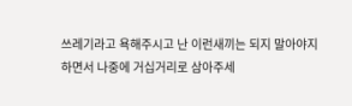쓰레기라고 욕해주시고 난 이런새끼는 되지 말아야지
하면서 나중에 거십거리로 삼아주세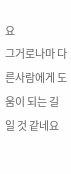요
그거로나마 다른사람에게 도움이 되는 길일 것 같네요